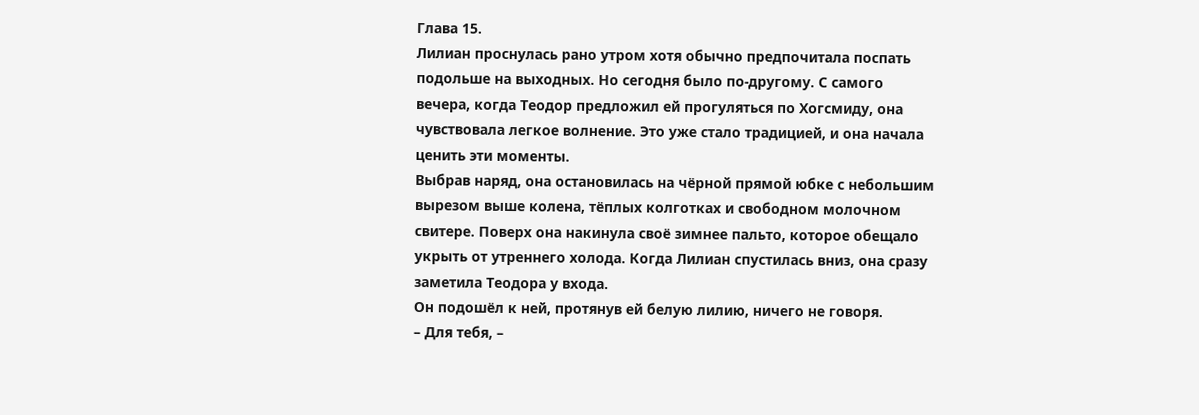Глава 15.
Лилиан проснулась рано утром хотя обычно предпочитала поспать подольше на выходных. Но сегодня было по-другому. С самого вечера, когда Теодор предложил ей прогуляться по Хогсмиду, она чувствовала легкое волнение. Это уже стало традицией, и она начала ценить эти моменты.
Выбрав наряд, она остановилась на чёрной прямой юбке с небольшим вырезом выше колена, тёплых колготках и свободном молочном свитере. Поверх она накинула своё зимнее пальто, которое обещало укрыть от утреннего холода. Когда Лилиан спустилась вниз, она сразу заметила Теодора у входа.
Он подошёл к ней, протянув ей белую лилию, ничего не говоря.
– Для тебя, –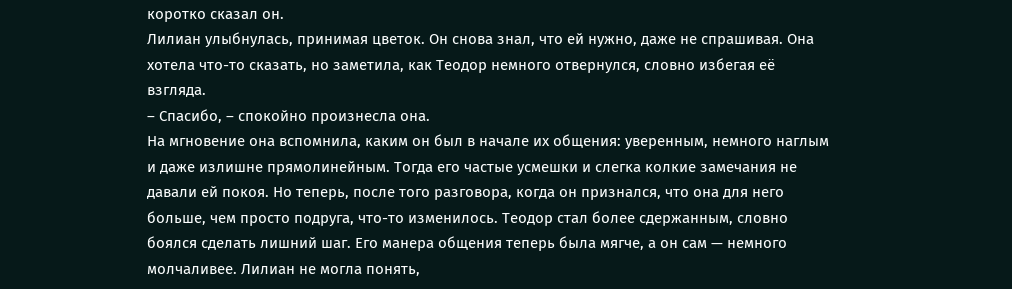коротко сказал он.
Лилиан улыбнулась, принимая цветок. Он снова знал, что ей нужно, даже не спрашивая. Она хотела что-то сказать, но заметила, как Теодор немного отвернулся, словно избегая её взгляда.
– Спасибо, – спокойно произнесла она.
На мгновение она вспомнила, каким он был в начале их общения: уверенным, немного наглым и даже излишне прямолинейным. Тогда его частые усмешки и слегка колкие замечания не давали ей покоя. Но теперь, после того разговора, когда он признался, что она для него больше, чем просто подруга, что-то изменилось. Теодор стал более сдержанным, словно боялся сделать лишний шаг. Его манера общения теперь была мягче, а он сам — немного молчаливее. Лилиан не могла понять,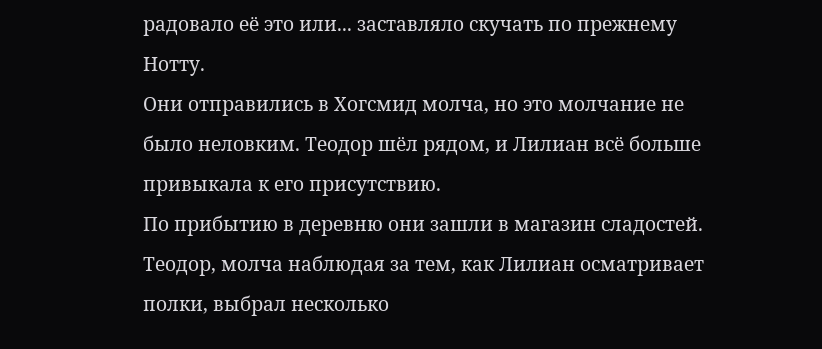радовало её это или... заставляло скучать по прежнему Нотту.
Они отправились в Хогсмид молча, но это молчание не было неловким. Теодор шёл рядом, и Лилиан всё больше привыкала к его присутствию.
По прибытию в деревню они зашли в магазин сладостей. Теодор, молча наблюдая за тем, как Лилиан осматривает полки, выбрал несколько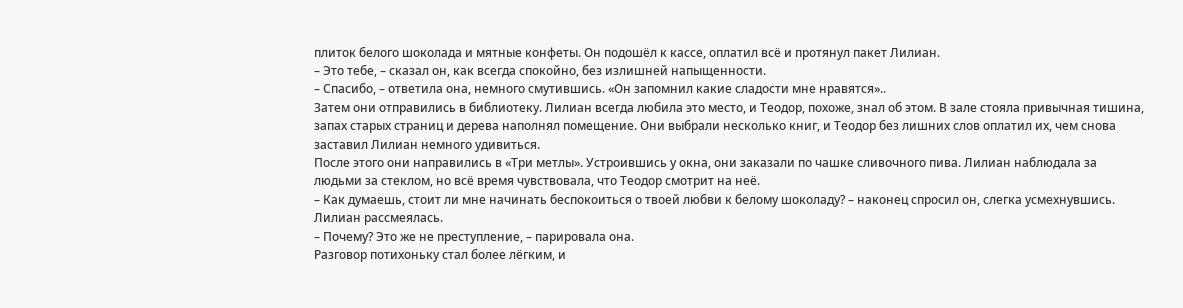плиток белого шоколада и мятные конфеты. Он подошёл к кассе, оплатил всё и протянул пакет Лилиан.
– Это тебе, – сказал он, как всегда спокойно, без излишней напыщенности.
– Спасибо, – ответила она, немного смутившись. «Он запомнил какие сладости мне нравятся»..
Затем они отправились в библиотеку. Лилиан всегда любила это место, и Теодор, похоже, знал об этом. В зале стояла привычная тишина, запах старых страниц и дерева наполнял помещение. Они выбрали несколько книг, и Теодор без лишних слов оплатил их, чем снова заставил Лилиан немного удивиться.
После этого они направились в «Три метлы». Устроившись у окна, они заказали по чашке сливочного пива. Лилиан наблюдала за людьми за стеклом, но всё время чувствовала, что Теодор смотрит на неё.
– Как думаешь, стоит ли мне начинать беспокоиться о твоей любви к белому шоколаду? – наконец спросил он, слегка усмехнувшись.
Лилиан рассмеялась.
– Почему? Это же не преступление, – парировала она.
Разговор потихоньку стал более лёгким, и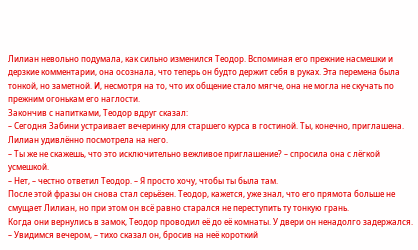Лилиан невольно подумала, как сильно изменился Теодор. Вспоминая его прежние насмешки и дерзкие комментарии, она осознала, что теперь он будто держит себя в руках. Эта перемена была тонкой, но заметной. И, несмотря на то, что их общение стало мягче, она не могла не скучать по прежним огонькам его наглости.
Закончив с напитками, Теодор вдруг сказал:
– Сегодня Забини устраивает вечеринку для старшего курса в гостиной. Ты, конечно, приглашена.
Лилиан удивлённо посмотрела на него.
– Ты же не скажешь, что это исключительно вежливое приглашение? – спросила она с лёгкой усмешкой.
– Нет, – честно ответил Теодор. – Я просто хочу, чтобы ты была там.
После этой фразы он снова стал серьёзен. Теодор, кажется, уже знал, что его прямота больше не смущает Лилиан, но при этом он всё равно старался не переступить ту тонкую грань.
Когда они вернулись в замок, Теодор проводил её до её комнаты. У двери он ненадолго задержался.
– Увидимся вечером, – тихо сказал он, бросив на неё короткий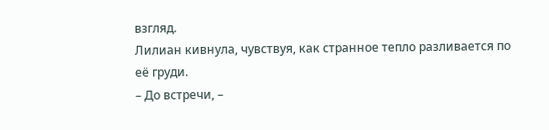взгляд.
Лилиан кивнула, чувствуя, как странное тепло разливается по её груди.
– До встречи, –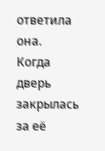ответила она.
Когда дверь закрылась за её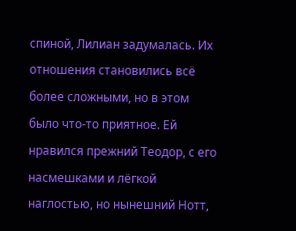спиной, Лилиан задумалась. Их отношения становились всё более сложными, но в этом было что-то приятное. Ей нравился прежний Теодор, с его насмешками и лёгкой наглостью, но нынешний Нотт,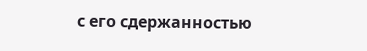с его сдержанностью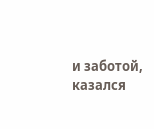и заботой, казался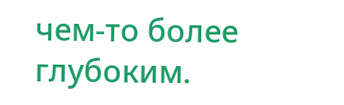чем-то более глубоким.